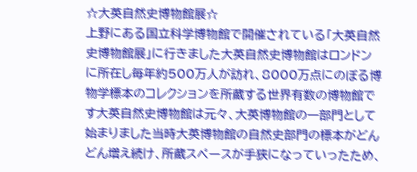☆大英自然史博物館展☆
上野にある国立科学博物館で開催されている「大英自然史博物館展」に行きました大英自然史博物館はロンドンに所在し毎年約500万人が訪れ、8000万点にのぼる博物学標本のコレクションを所蔵する世界有数の博物館です大英自然史博物館は元々、大英博物館の一部門として始まりました当時大英博物館の自然史部門の標本がどんどん増え続け、所蔵スペースが手狭になっていったため、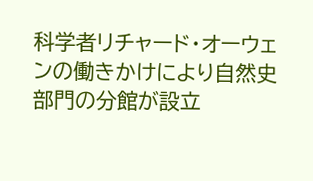科学者リチャード・オーウェンの働きかけにより自然史部門の分館が設立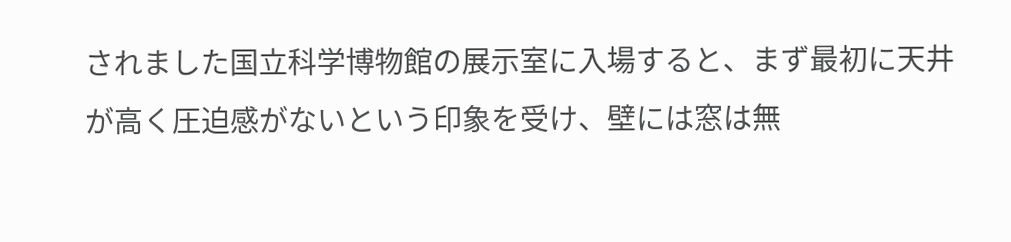されました国立科学博物館の展示室に入場すると、まず最初に天井が高く圧迫感がないという印象を受け、壁には窓は無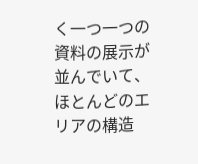く一つ一つの資料の展示が並んでいて、ほとんどのエリアの構造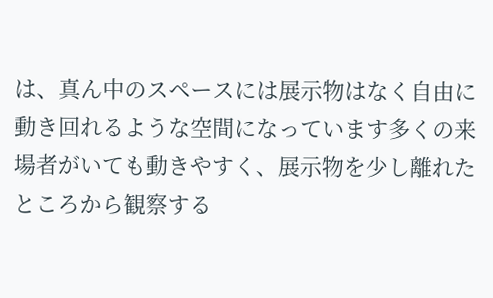は、真ん中のスペースには展示物はなく自由に動き回れるような空間になっています多くの来場者がいても動きやすく、展示物を少し離れたところから観察する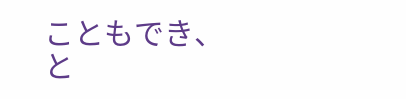こともでき、と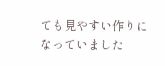ても見やすい作りになっていました